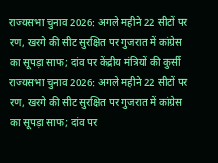राज्यसभा चुनाव 2026: अगले महीने 22 सीटों पर रण, खरगे की सीट सुरक्षित पर गुजरात में कांग्रेस का सूपड़ा साफ; दांव पर केंद्रीय मंत्रियों की कुर्सी
राज्यसभा चुनाव 2026: अगले महीने 22 सीटों पर रण, खरगे की सीट सुरक्षित पर गुजरात में कांग्रेस का सूपड़ा साफ; दांव पर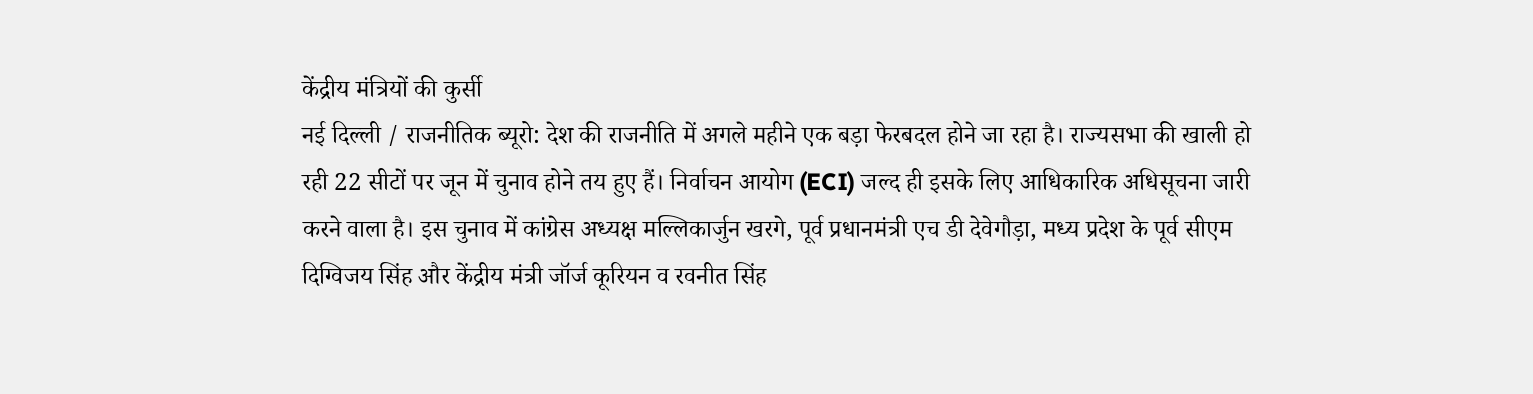केंद्रीय मंत्रियों की कुर्सी
नई दिल्ली / राजनीतिक ब्यूरो: देश की राजनीति में अगले महीने एक बड़ा फेरबदल होने जा रहा है। राज्यसभा की खाली हो रही 22 सीटों पर जून में चुनाव होने तय हुए हैं। निर्वाचन आयोग (ECI) जल्द ही इसके लिए आधिकारिक अधिसूचना जारी करने वाला है। इस चुनाव में कांग्रेस अध्यक्ष मल्लिकार्जुन खरगे, पूर्व प्रधानमंत्री एच डी देवेगौड़ा, मध्य प्रदेश के पूर्व सीएम दिग्विजय सिंह और केंद्रीय मंत्री जॉर्ज कूरियन व रवनीत सिंह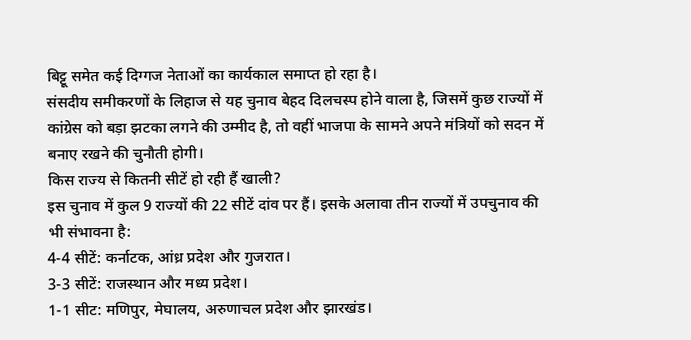बिट्टू समेत कई दिग्गज नेताओं का कार्यकाल समाप्त हो रहा है।
संसदीय समीकरणों के लिहाज से यह चुनाव बेहद दिलचस्प होने वाला है, जिसमें कुछ राज्यों में कांग्रेस को बड़ा झटका लगने की उम्मीद है, तो वहीं भाजपा के सामने अपने मंत्रियों को सदन में बनाए रखने की चुनौती होगी।
किस राज्य से कितनी सीटें हो रही हैं खाली?
इस चुनाव में कुल 9 राज्यों की 22 सीटें दांव पर हैं। इसके अलावा तीन राज्यों में उपचुनाव की भी संभावना है:
4-4 सीटें: कर्नाटक, आंध्र प्रदेश और गुजरात।
3-3 सीटें: राजस्थान और मध्य प्रदेश।
1-1 सीट: मणिपुर, मेघालय, अरुणाचल प्रदेश और झारखंड।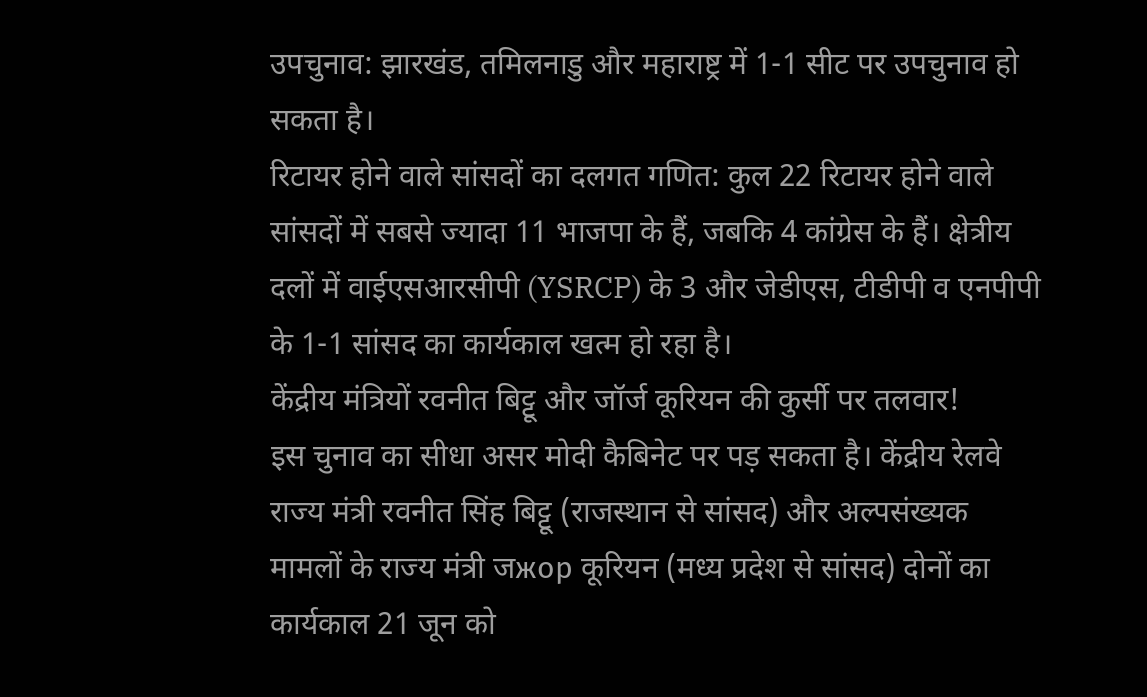उपचुनाव: झारखंड, तमिलनाडु और महाराष्ट्र में 1-1 सीट पर उपचुनाव हो सकता है।
रिटायर होने वाले सांसदों का दलगत गणित: कुल 22 रिटायर होने वाले सांसदों में सबसे ज्यादा 11 भाजपा के हैं, जबकि 4 कांग्रेस के हैं। क्षेत्रीय दलों में वाईएसआरसीपी (YSRCP) के 3 और जेडीएस, टीडीपी व एनपीपी के 1-1 सांसद का कार्यकाल खत्म हो रहा है।
केंद्रीय मंत्रियों रवनीत बिट्टू और जॉर्ज कूरियन की कुर्सी पर तलवार!
इस चुनाव का सीधा असर मोदी कैबिनेट पर पड़ सकता है। केंद्रीय रेलवे राज्य मंत्री रवनीत सिंह बिट्टू (राजस्थान से सांसद) और अल्पसंख्यक मामलों के राज्य मंत्री जжор कूरियन (मध्य प्रदेश से सांसद) दोनों का कार्यकाल 21 जून को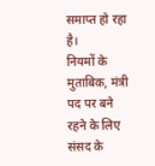समाप्त हो रहा है।
नियमों के मुताबिक, मंत्री पद पर बने रहने के लिए संसद के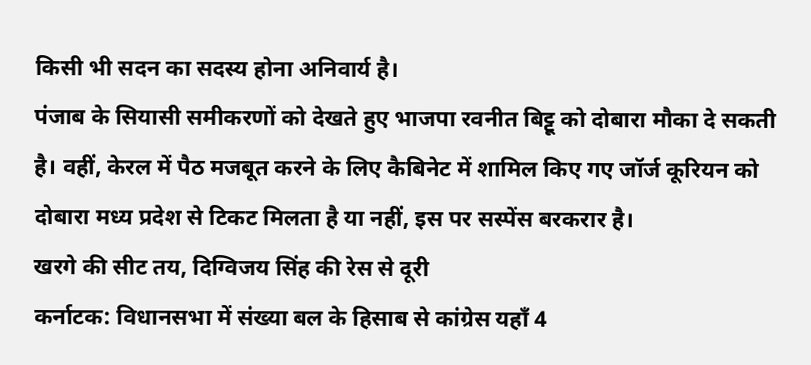किसी भी सदन का सदस्य होना अनिवार्य है।
पंजाब के सियासी समीकरणों को देखते हुए भाजपा रवनीत बिट्टू को दोबारा मौका दे सकती है। वहीं, केरल में पैठ मजबूत करने के लिए कैबिनेट में शामिल किए गए जॉर्ज कूरियन को दोबारा मध्य प्रदेश से टिकट मिलता है या नहीं, इस पर सस्पेंस बरकरार है।
खरगे की सीट तय, दिग्विजय सिंह की रेस से दूरी
कर्नाटक: विधानसभा में संख्या बल के हिसाब से कांग्रेस यहाँ 4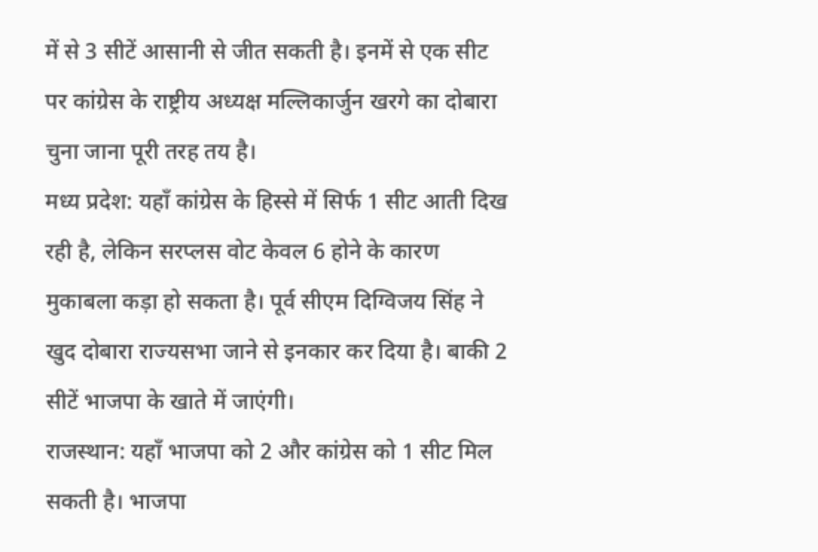में से 3 सीटें आसानी से जीत सकती है। इनमें से एक सीट पर कांग्रेस के राष्ट्रीय अध्यक्ष मल्लिकार्जुन खरगे का दोबारा चुना जाना पूरी तरह तय है।
मध्य प्रदेश: यहाँ कांग्रेस के हिस्से में सिर्फ 1 सीट आती दिख रही है, लेकिन सरप्लस वोट केवल 6 होने के कारण मुकाबला कड़ा हो सकता है। पूर्व सीएम दिग्विजय सिंह ने खुद दोबारा राज्यसभा जाने से इनकार कर दिया है। बाकी 2 सीटें भाजपा के खाते में जाएंगी।
राजस्थान: यहाँ भाजपा को 2 और कांग्रेस को 1 सीट मिल सकती है। भाजपा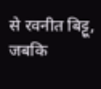से रवनीत बिट्टू, जबकि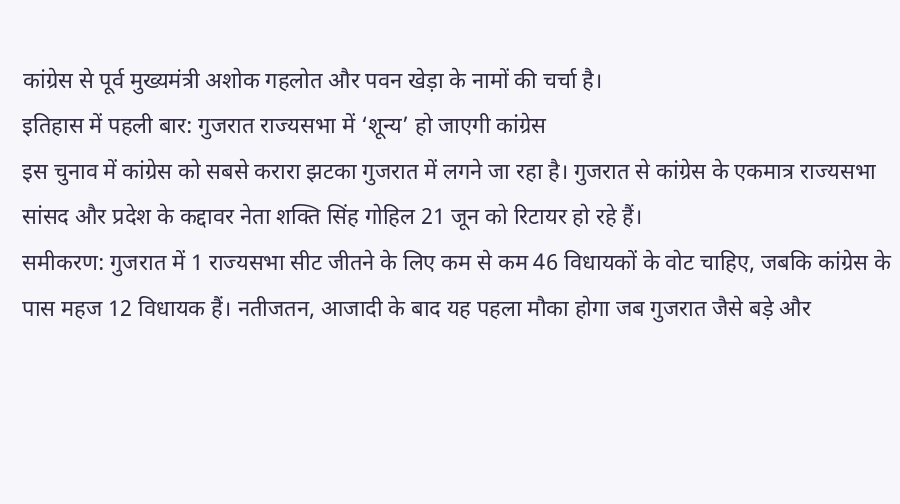कांग्रेस से पूर्व मुख्यमंत्री अशोक गहलोत और पवन खेड़ा के नामों की चर्चा है।
इतिहास में पहली बार: गुजरात राज्यसभा में ‘शून्य’ हो जाएगी कांग्रेस
इस चुनाव में कांग्रेस को सबसे करारा झटका गुजरात में लगने जा रहा है। गुजरात से कांग्रेस के एकमात्र राज्यसभा सांसद और प्रदेश के कद्दावर नेता शक्ति सिंह गोहिल 21 जून को रिटायर हो रहे हैं।
समीकरण: गुजरात में 1 राज्यसभा सीट जीतने के लिए कम से कम 46 विधायकों के वोट चाहिए, जबकि कांग्रेस के पास महज 12 विधायक हैं। नतीजतन, आजादी के बाद यह पहला मौका होगा जब गुजरात जैसे बड़े और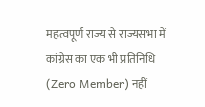महत्वपूर्ण राज्य से राज्यसभा में कांग्रेस का एक भी प्रतिनिधि (Zero Member) नहीं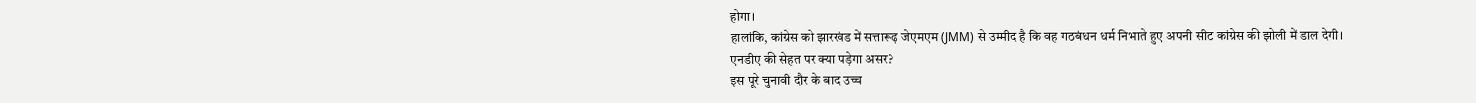होगा।
हालांकि, कांग्रेस को झारखंड में सत्तारूढ़ जेएमएम (JMM) से उम्मीद है कि वह गठबंधन धर्म निभाते हुए अपनी सीट कांग्रेस की झोली में डाल देगी।
एनडीए की सेहत पर क्या पड़ेगा असर?
इस पूरे चुनावी दौर के बाद उच्च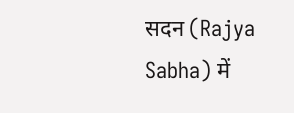सदन (Rajya Sabha) में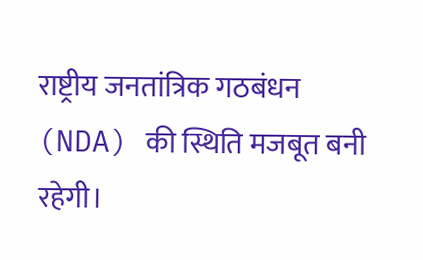राष्ट्रीय जनतांत्रिक गठबंधन (NDA) की स्थिति मजबूत बनी रहेगी।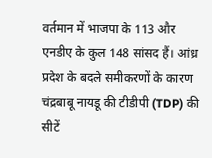वर्तमान में भाजपा के 113 और एनडीए के कुल 148 सांसद हैं। आंध्र प्रदेश के बदले समीकरणों के कारण चंद्रबाबू नायडू की टीडीपी (TDP) की सीटें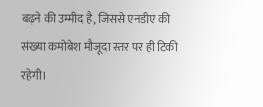बढ़ने की उम्मीद है, जिससे एनडीए की संख्या कमोबेश मौजूदा स्तर पर ही टिकी रहेगी।